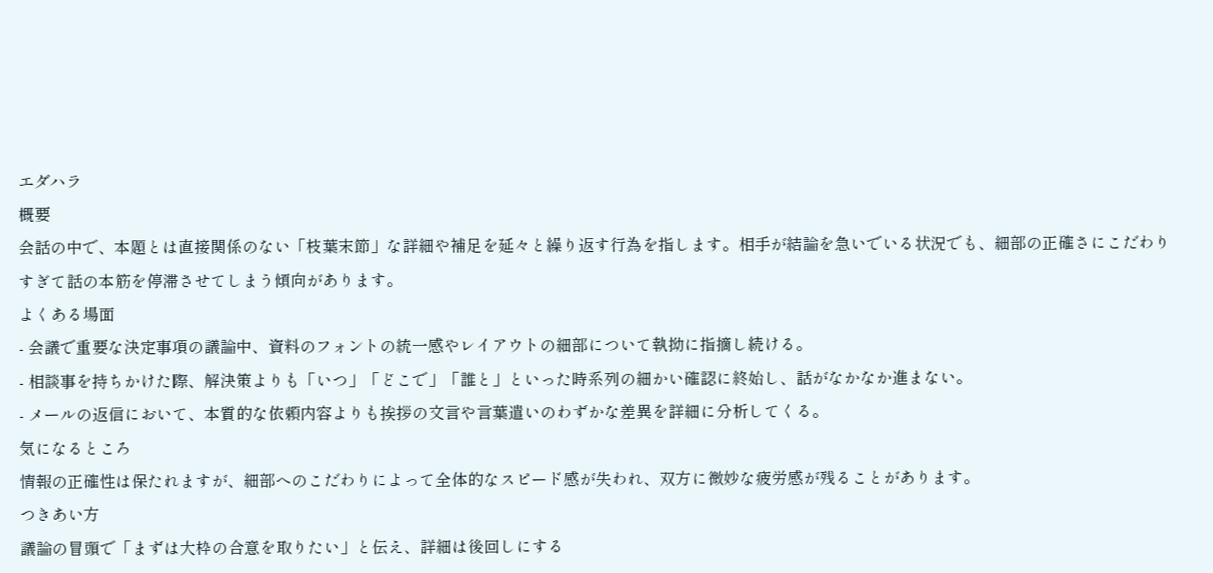エダハラ
概要
会話の中で、本題とは直接関係のない「枝葉末節」な詳細や補足を延々と繰り返す行為を指します。相手が結論を急いでいる状況でも、細部の正確さにこだわりすぎて話の本筋を停滞させてしまう傾向があります。
よくある場面
- 会議で重要な決定事項の議論中、資料のフォントの統一感やレイアウトの細部について執拗に指摘し続ける。
- 相談事を持ちかけた際、解決策よりも「いつ」「どこで」「誰と」といった時系列の細かい確認に終始し、話がなかなか進まない。
- メールの返信において、本質的な依頼内容よりも挨拶の文言や言葉遣いのわずかな差異を詳細に分析してくる。
気になるところ
情報の正確性は保たれますが、細部へのこだわりによって全体的なスピード感が失われ、双方に微妙な疲労感が残ることがあります。
つきあい方
議論の冒頭で「まずは大枠の合意を取りたい」と伝え、詳細は後回しにする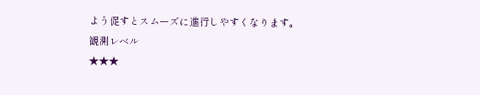よう促すとスムーズに進行しやすくなります。
観測レベル
★★★